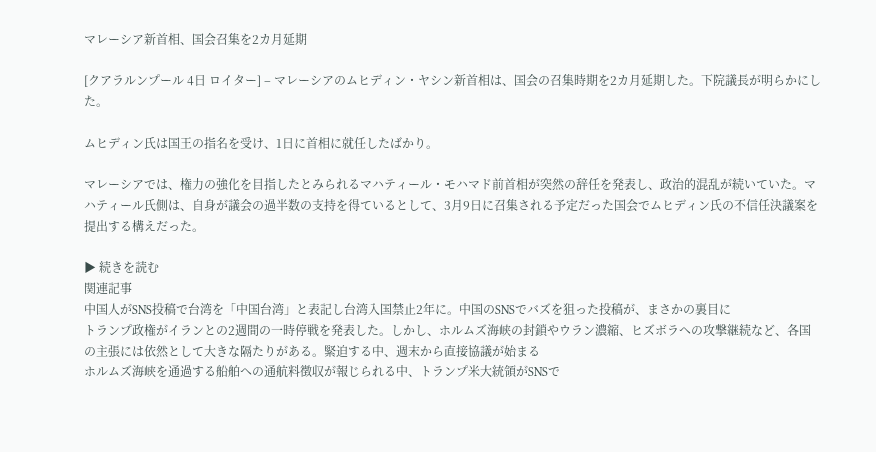マレーシア新首相、国会召集を2カ月延期

[クアラルンプール 4日 ロイター] – マレーシアのムヒディン・ヤシン新首相は、国会の召集時期を2カ月延期した。下院議長が明らかにした。

ムヒディン氏は国王の指名を受け、1日に首相に就任したばかり。

マレーシアでは、権力の強化を目指したとみられるマハティール・モハマド前首相が突然の辞任を発表し、政治的混乱が続いていた。マハティール氏側は、自身が議会の過半数の支持を得ているとして、3月9日に召集される予定だった国会でムヒディン氏の不信任決議案を提出する構えだった。

▶ 続きを読む
関連記事
中国人がSNS投稿で台湾を「中国台湾」と表記し台湾入国禁止2年に。中国のSNSでバズを狙った投稿が、まさかの裏目に
トランプ政権がイランとの2週間の一時停戦を発表した。しかし、ホルムズ海峡の封鎖やウラン濃縮、ヒズボラへの攻撃継続など、各国の主張には依然として大きな隔たりがある。緊迫する中、週末から直接協議が始まる
ホルムズ海峡を通過する船舶への通航料徴収が報じられる中、トランプ米大統領がSNSで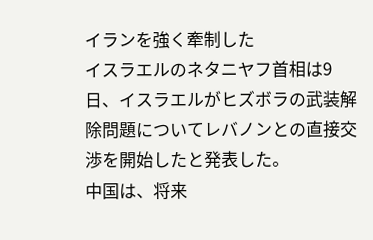イランを強く牽制した
イスラエルのネタニヤフ首相は9日、イスラエルがヒズボラの武装解除問題についてレバノンとの直接交渉を開始したと発表した。
中国は、将来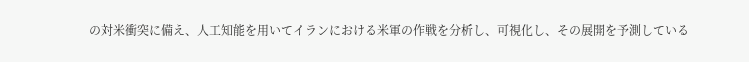の対米衝突に備え、人工知能を用いてイランにおける米軍の作戦を分析し、可視化し、その展開を予測している